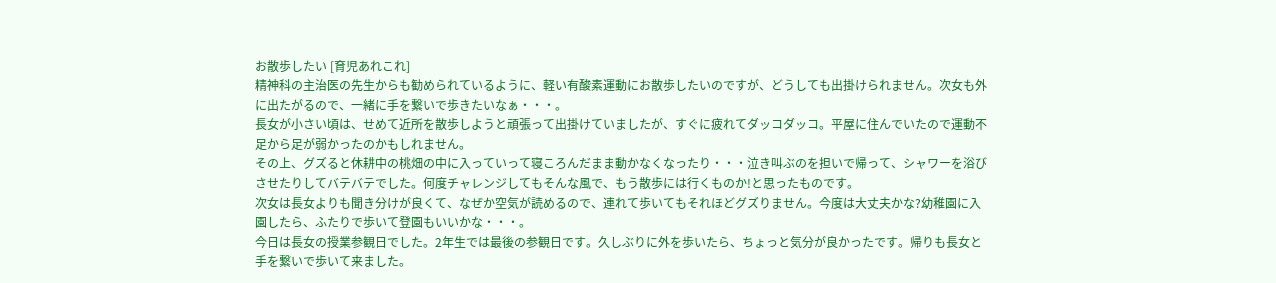お散歩したい [育児あれこれ]
精神科の主治医の先生からも勧められているように、軽い有酸素運動にお散歩したいのですが、どうしても出掛けられません。次女も外に出たがるので、一緒に手を繋いで歩きたいなぁ・・・。
長女が小さい頃は、せめて近所を散歩しようと頑張って出掛けていましたが、すぐに疲れてダッコダッコ。平屋に住んでいたので運動不足から足が弱かったのかもしれません。
その上、グズると休耕中の桃畑の中に入っていって寝ころんだまま動かなくなったり・・・泣き叫ぶのを担いで帰って、シャワーを浴びさせたりしてバテバテでした。何度チャレンジしてもそんな風で、もう散歩には行くものか!と思ったものです。
次女は長女よりも聞き分けが良くて、なぜか空気が読めるので、連れて歩いてもそれほどグズりません。今度は大丈夫かな?幼稚園に入園したら、ふたりで歩いて登園もいいかな・・・。
今日は長女の授業参観日でした。2年生では最後の参観日です。久しぶりに外を歩いたら、ちょっと気分が良かったです。帰りも長女と手を繋いで歩いて来ました。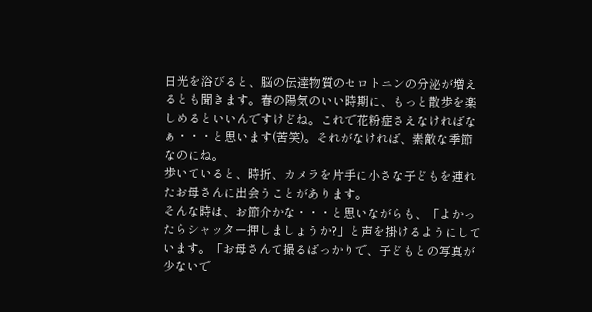日光を浴びると、脳の伝達物質のセロトニンの分泌が増えるとも聞きます。春の陽気のいい時期に、もっと散歩を楽しめるといいんですけどね。これで花粉症さえなければなぁ・・・と思います(苦笑)。それがなければ、素敵な季節なのにね。
歩いていると、時折、カメラを片手に小さな子どもを連れたお母さんに出会うことがあります。
そんな時は、お節介かな・・・と思いながらも、「よかったらシャッター押しましょうか?」と声を掛けるようにしています。「お母さんて撮るばっかりで、子どもとの写真が少ないで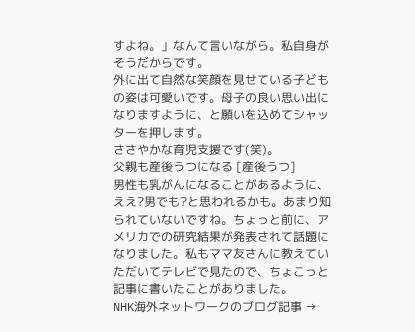すよね。」なんて言いながら。私自身がそうだからです。
外に出て自然な笑顔を見せている子どもの姿は可愛いです。母子の良い思い出になりますように、と願いを込めてシャッターを押します。
ささやかな育児支援です(笑)。
父親も産後うつになる [産後うつ]
男性も乳がんになることがあるように、ええ?男でも?と思われるかも。あまり知られていないですね。ちょっと前に、アメリカでの研究結果が発表されて話題になりました。私もママ友さんに教えていただいてテレビで見たので、ちょこっと記事に書いたことがありました。
NHK海外ネットワークのブログ記事 →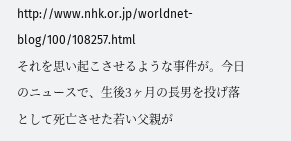http://www.nhk.or.jp/worldnet-blog/100/108257.html
それを思い起こさせるような事件が。今日のニュースで、生後3ヶ月の長男を投げ落として死亡させた若い父親が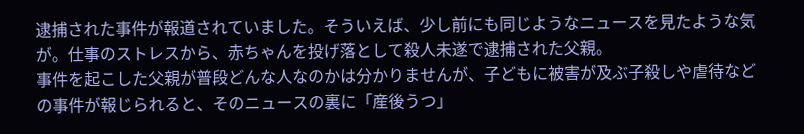逮捕された事件が報道されていました。そういえば、少し前にも同じようなニュースを見たような気が。仕事のストレスから、赤ちゃんを投げ落として殺人未遂で逮捕された父親。
事件を起こした父親が普段どんな人なのかは分かりませんが、子どもに被害が及ぶ子殺しや虐待などの事件が報じられると、そのニュースの裏に「産後うつ」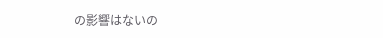の影響はないの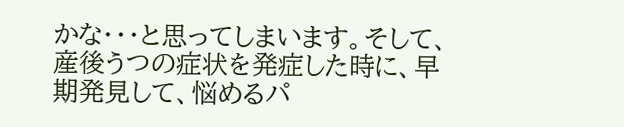かな・・・と思ってしまいます。そして、産後うつの症状を発症した時に、早期発見して、悩めるパ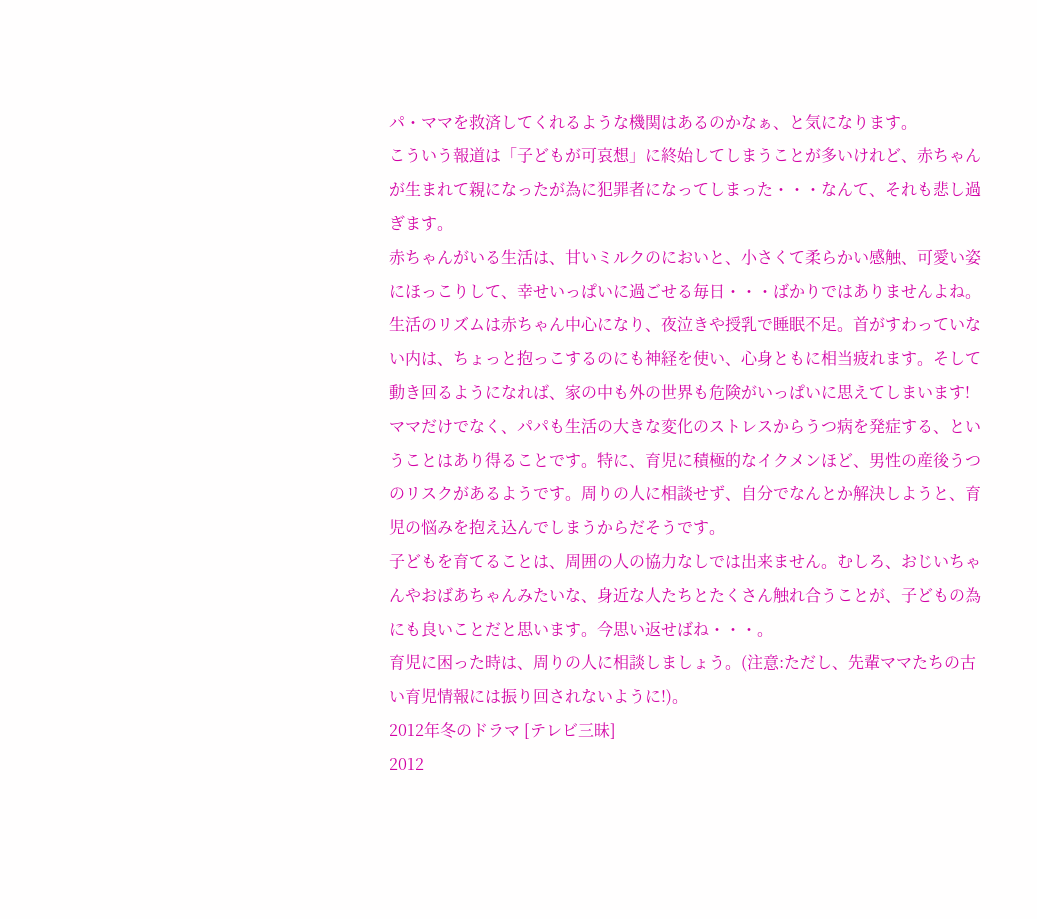パ・ママを救済してくれるような機関はあるのかなぁ、と気になります。
こういう報道は「子どもが可哀想」に終始してしまうことが多いけれど、赤ちゃんが生まれて親になったが為に犯罪者になってしまった・・・なんて、それも悲し過ぎます。
赤ちゃんがいる生活は、甘いミルクのにおいと、小さくて柔らかい感触、可愛い姿にほっこりして、幸せいっぱいに過ごせる毎日・・・ばかりではありませんよね。
生活のリズムは赤ちゃん中心になり、夜泣きや授乳で睡眠不足。首がすわっていない内は、ちょっと抱っこするのにも神経を使い、心身ともに相当疲れます。そして動き回るようになれば、家の中も外の世界も危険がいっぱいに思えてしまいます!
ママだけでなく、パパも生活の大きな変化のストレスからうつ病を発症する、ということはあり得ることです。特に、育児に積極的なイクメンほど、男性の産後うつのリスクがあるようです。周りの人に相談せず、自分でなんとか解決しようと、育児の悩みを抱え込んでしまうからだそうです。
子どもを育てることは、周囲の人の協力なしでは出来ません。むしろ、おじいちゃんやおばあちゃんみたいな、身近な人たちとたくさん触れ合うことが、子どもの為にも良いことだと思います。今思い返せばね・・・。
育児に困った時は、周りの人に相談しましょう。(注意:ただし、先輩ママたちの古い育児情報には振り回されないように!)。
2012年冬のドラマ [テレビ三昧]
2012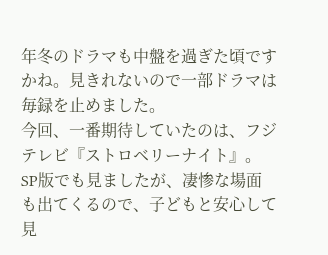年冬のドラマも中盤を過ぎた頃ですかね。見きれないので一部ドラマは毎録を止めました。
今回、一番期待していたのは、フジテレビ『ストロベリーナイト』。SP版でも見ましたが、凄惨な場面も出てくるので、子どもと安心して見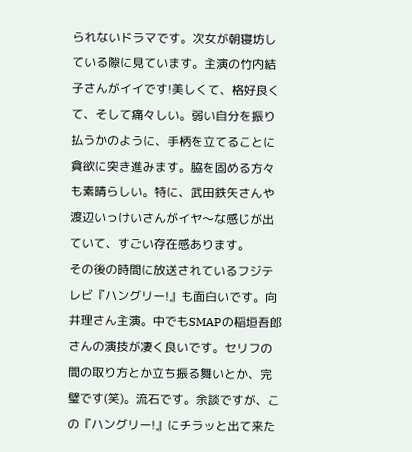られないドラマです。次女が朝寝坊している隙に見ています。主演の竹内結子さんがイイです!美しくて、格好良くて、そして痛々しい。弱い自分を振り払うかのように、手柄を立てることに貪欲に突き進みます。脇を固める方々も素晴らしい。特に、武田鉄矢さんや渡辺いっけいさんがイヤ〜な感じが出ていて、すごい存在感あります。
その後の時間に放送されているフジテレビ『ハングリー!』も面白いです。向井理さん主演。中でもSMAPの稲垣吾郎さんの演技が凄く良いです。セリフの間の取り方とか立ち振る舞いとか、完璧です(笑)。流石です。余談ですが、この『ハングリー!』にチラッと出て来た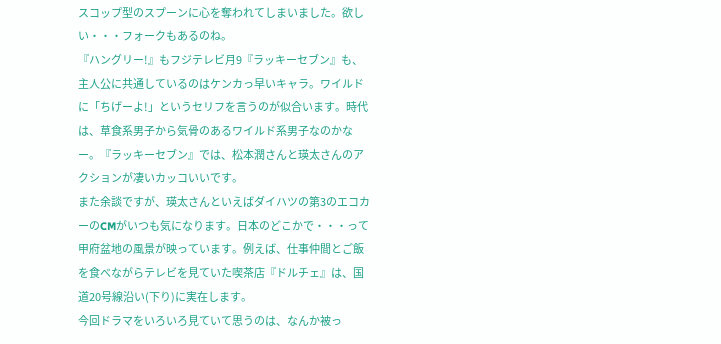スコップ型のスプーンに心を奪われてしまいました。欲しい・・・フォークもあるのね。
『ハングリー!』もフジテレビ月9『ラッキーセブン』も、主人公に共通しているのはケンカっ早いキャラ。ワイルドに「ちげーよ!」というセリフを言うのが似合います。時代は、草食系男子から気骨のあるワイルド系男子なのかなー。『ラッキーセブン』では、松本潤さんと瑛太さんのアクションが凄いカッコいいです。
また余談ですが、瑛太さんといえばダイハツの第3のエコカーのCMがいつも気になります。日本のどこかで・・・って甲府盆地の風景が映っています。例えば、仕事仲間とご飯を食べながらテレビを見ていた喫茶店『ドルチェ』は、国道20号線沿い(下り)に実在します。
今回ドラマをいろいろ見ていて思うのは、なんか被っ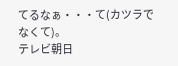てるなぁ・・・て(カツラでなくて)。
テレビ朝日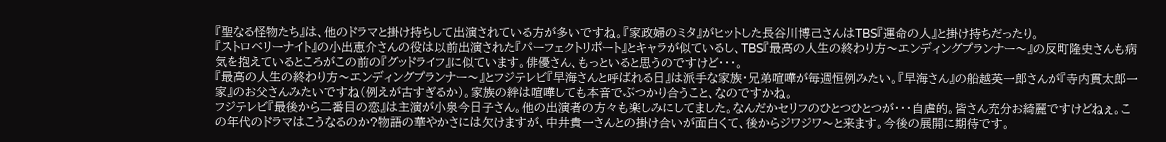『聖なる怪物たち』は、他のドラマと掛け持ちして出演されている方が多いですね。『家政婦のミタ』がヒットした長谷川博己さんはTBS『運命の人』と掛け持ちだったり。
『ストロベリーナイト』の小出恵介さんの役は以前出演された『パーフェクトリポート』とキャラが似ているし、TBS『最高の人生の終わり方〜エンディングプランナー〜』の反町隆史さんも病気を抱えているところがこの前の『グッドライフ』に似ています。俳優さん、もっといると思うのですけど・・・。
『最高の人生の終わり方〜エンディングプランナー〜』とフジテレビ『早海さんと呼ばれる日』は派手な家族・兄弟喧嘩が毎週恒例みたい。『早海さん』の船越英一郎さんが『寺内貫太郎一家』のお父さんみたいですね(例えが古すぎるか)。家族の絆は喧嘩しても本音でぶつかり合うこと、なのですかね。
フジテレビ『最後から二番目の恋』は主演が小泉今日子さん。他の出演者の方々も楽しみにしてました。なんだかセリフのひとつひとつが・・・自虐的。皆さん充分お綺麗ですけどねぇ。この年代のドラマはこうなるのか?物語の華やかさには欠けますが、中井貴一さんとの掛け合いが面白くて、後からジワジワ〜と来ます。今後の展開に期待です。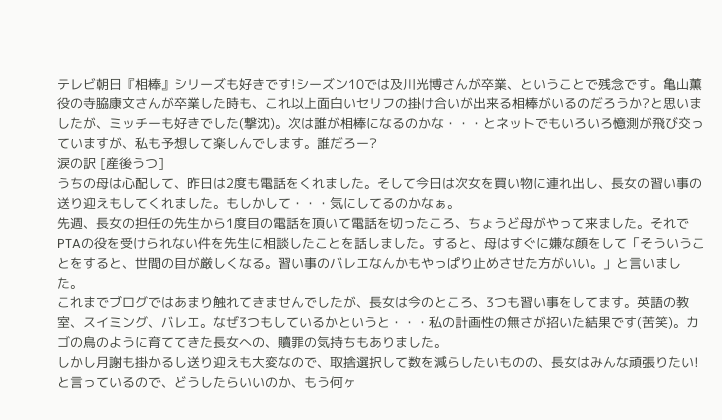テレビ朝日『相棒』シリーズも好きです!シーズン10では及川光博さんが卒業、ということで残念です。亀山薫役の寺脇康文さんが卒業した時も、これ以上面白いセリフの掛け合いが出来る相棒がいるのだろうか?と思いましたが、ミッチーも好きでした(撃沈)。次は誰が相棒になるのかな・・・とネットでもいろいろ憶測が飛び交っていますが、私も予想して楽しんでします。誰だろー?
涙の訳 [産後うつ]
うちの母は心配して、昨日は2度も電話をくれました。そして今日は次女を買い物に連れ出し、長女の習い事の送り迎えもしてくれました。もしかして・・・気にしてるのかなぁ。
先週、長女の担任の先生から1度目の電話を頂いて電話を切ったころ、ちょうど母がやって来ました。それでPTAの役を受けられない件を先生に相談したことを話しました。すると、母はすぐに嫌な顔をして「そういうことをすると、世間の目が厳しくなる。習い事のバレエなんかもやっぱり止めさせた方がいい。」と言いました。
これまでブログではあまり触れてきませんでしたが、長女は今のところ、3つも習い事をしてます。英語の教室、スイミング、バレエ。なぜ3つもしているかというと・・・私の計画性の無さが招いた結果です(苦笑)。カゴの鳥のように育ててきた長女への、贖罪の気持ちもありました。
しかし月謝も掛かるし送り迎えも大変なので、取捨選択して数を減らしたいものの、長女はみんな頑張りたい!と言っているので、どうしたらいいのか、もう何ヶ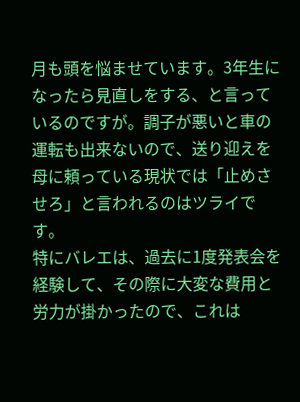月も頭を悩ませています。3年生になったら見直しをする、と言っているのですが。調子が悪いと車の運転も出来ないので、送り迎えを母に頼っている現状では「止めさせろ」と言われるのはツライです。
特にバレエは、過去に1度発表会を経験して、その際に大変な費用と労力が掛かったので、これは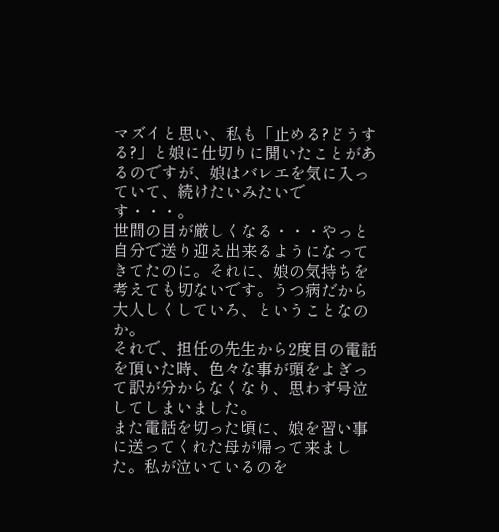マズイと思い、私も「止める?どうする?」と娘に仕切りに聞いたことがあるのですが、娘はバレエを気に入っていて、続けたいみたいです・・・。
世間の目が厳しくなる・・・やっと自分で送り迎え出来るようになってきてたのに。それに、娘の気持ちを考えても切ないです。うつ病だから大人しくしていろ、ということなのか。
それで、担任の先生から2度目の電話を頂いた時、色々な事が頭をよぎって訳が分からなくなり、思わず号泣してしまいました。
また電話を切った頃に、娘を習い事に送ってくれた母が帰って来ました。私が泣いているのを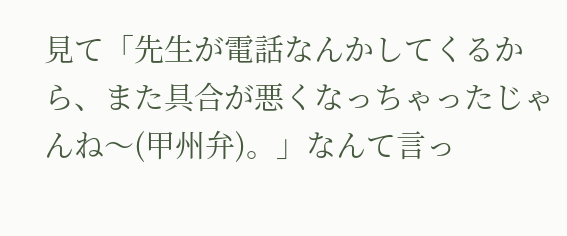見て「先生が電話なんかしてくるから、また具合が悪くなっちゃったじゃんね〜(甲州弁)。」なんて言っ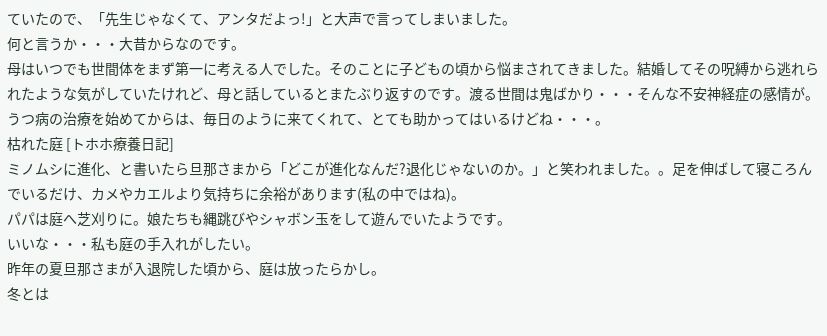ていたので、「先生じゃなくて、アンタだよっ!」と大声で言ってしまいました。
何と言うか・・・大昔からなのです。
母はいつでも世間体をまず第一に考える人でした。そのことに子どもの頃から悩まされてきました。結婚してその呪縛から逃れられたような気がしていたけれど、母と話しているとまたぶり返すのです。渡る世間は鬼ばかり・・・そんな不安神経症の感情が。
うつ病の治療を始めてからは、毎日のように来てくれて、とても助かってはいるけどね・・・。
枯れた庭 [トホホ療養日記]
ミノムシに進化、と書いたら旦那さまから「どこが進化なんだ?退化じゃないのか。」と笑われました。。足を伸ばして寝ころんでいるだけ、カメやカエルより気持ちに余裕があります(私の中ではね)。
パパは庭へ芝刈りに。娘たちも縄跳びやシャボン玉をして遊んでいたようです。
いいな・・・私も庭の手入れがしたい。
昨年の夏旦那さまが入退院した頃から、庭は放ったらかし。
冬とは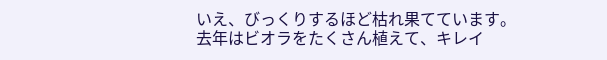いえ、びっくりするほど枯れ果てています。
去年はビオラをたくさん植えて、キレイ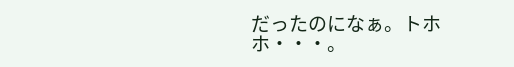だったのになぁ。トホホ・・・。